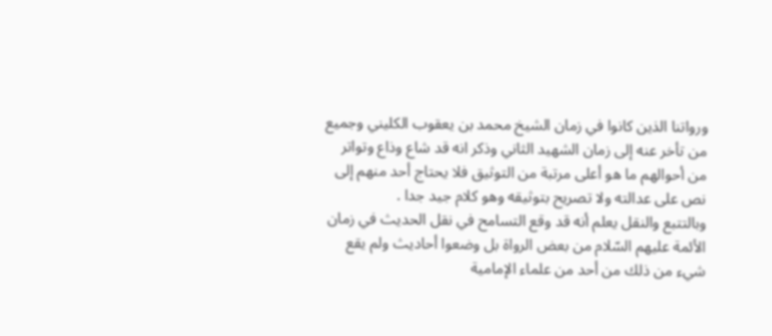ورواتنا الذين كانوا في زمان الشيخ محمد بن يعقوب الكليني وجميع من تأخر عنه إلى زمان الشهيد الثاني وذكر انه قد شاع وذاع وتواتر من أحوالهم ما هو أعلى مرتبة من التوثيق فلا يحتاج أحد منهم إلى نص على عدالته ولا تصريح بتوثيقه وهو كلام جيد جدا .
وبالتتبع والنقل يعلم أنه قد وقع التسامح في نقل الحديث في زمان الأئمة عليهم السّلام من بعض الرواة بل وضعوا أحاديث ولم يقع شيء من ذلك من أحد من علماء الإمامية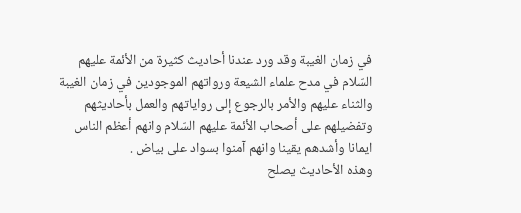في زمان الغيبة وقد ورد عندنا أحاديث كثيرة من الأئمة عليهم السّلام في مدح علماء الشيعة ورواتهم الموجودين في زمان الغيبة والثناء عليهم والأمر بالرجوع إلى رواياتهم والعمل بأحاديثهم وتفضيلهم على أصحاب الأئمة عليهم السّلام وانهم أعظم الناس ايمانا وأشدهم يقينا وانهم آمنوا بسواد على بياض .
وهذه الأحاديث يصلح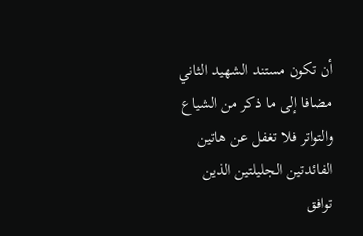أن تكون مستند الشهيد الثاني مضافا إلى ما ذكر من الشياع والتواتر فلا تغفل عن هاتين الفائدتين الجليلتين الذين توافق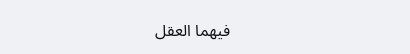فيهما العقل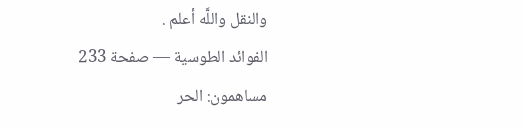والنقل واللَّه أعلم .
الفوائد الطوسية — صفحة 233
مساهمون: الحر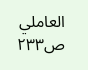العاملي
ص٢٣٣